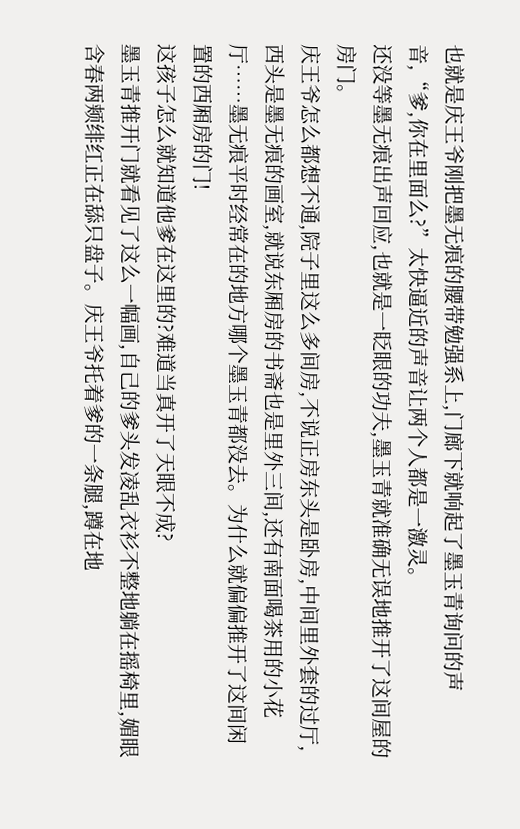也就是庆王爷刚把墨无痕的腰带勉强系上,门廊下就响起了墨玉青询问的声音,“爹,你在里面么?”太快逼近的声音让两个人都是一激灵。
还没等墨无痕出声回应,也就是一眨眼的功夫,墨玉青就准确无误地推开了这间屋的房门。
庆王爷怎么都想不通,院子里这么多间房,不说正房东头是卧房,中间里外套的过厅,西头是墨无痕的画室,就说东厢房的书斋也是里外三间,还有南面喝茶用的小花厅……墨无痕平时经常在的地方哪个墨玉青都没去。为什么就偏偏推开了这间闲置的西厢房的门!
这孩子怎么就知道他爹在这里的?难道当真开了天眼不成?
墨玉青推开门就看见了这么一幅画,自己的爹头发凌乱衣衫不整地躺在摇椅里,媚眼含春两颊绯红正在舔只盘子。庆王爷托着爹的一条腿,蹲在地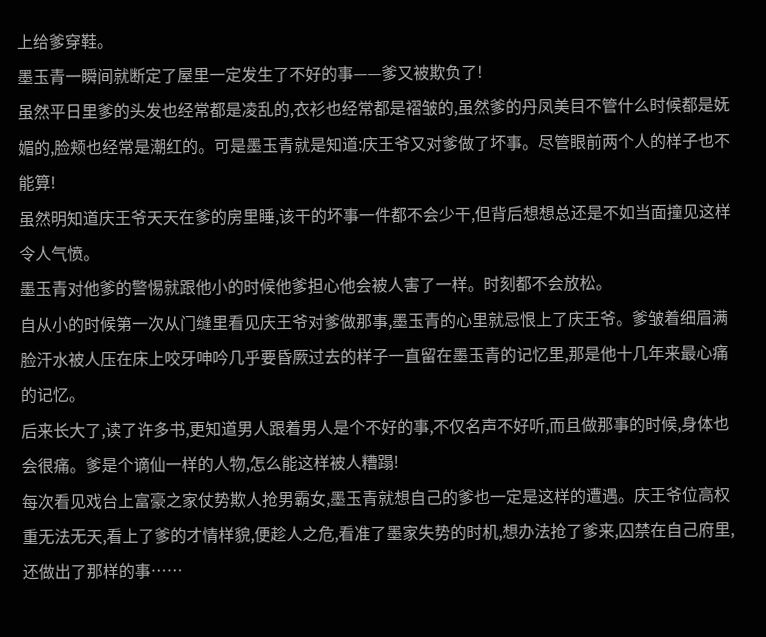上给爹穿鞋。
墨玉青一瞬间就断定了屋里一定发生了不好的事——爹又被欺负了!
虽然平日里爹的头发也经常都是凌乱的,衣衫也经常都是褶皱的,虽然爹的丹凤美目不管什么时候都是妩媚的,脸颊也经常是潮红的。可是墨玉青就是知道:庆王爷又对爹做了坏事。尽管眼前两个人的样子也不能算!
虽然明知道庆王爷天天在爹的房里睡,该干的坏事一件都不会少干,但背后想想总还是不如当面撞见这样令人气愤。
墨玉青对他爹的警惕就跟他小的时候他爹担心他会被人害了一样。时刻都不会放松。
自从小的时候第一次从门缝里看见庆王爷对爹做那事,墨玉青的心里就忌恨上了庆王爷。爹皱着细眉满脸汗水被人压在床上咬牙呻吟几乎要昏厥过去的样子一直留在墨玉青的记忆里,那是他十几年来最心痛的记忆。
后来长大了,读了许多书,更知道男人跟着男人是个不好的事,不仅名声不好听,而且做那事的时候,身体也会很痛。爹是个谪仙一样的人物,怎么能这样被人糟蹋!
每次看见戏台上富豪之家仗势欺人抢男霸女,墨玉青就想自己的爹也一定是这样的遭遇。庆王爷位高权重无法无天,看上了爹的才情样貌,便趁人之危,看准了墨家失势的时机,想办法抢了爹来,囚禁在自己府里,还做出了那样的事……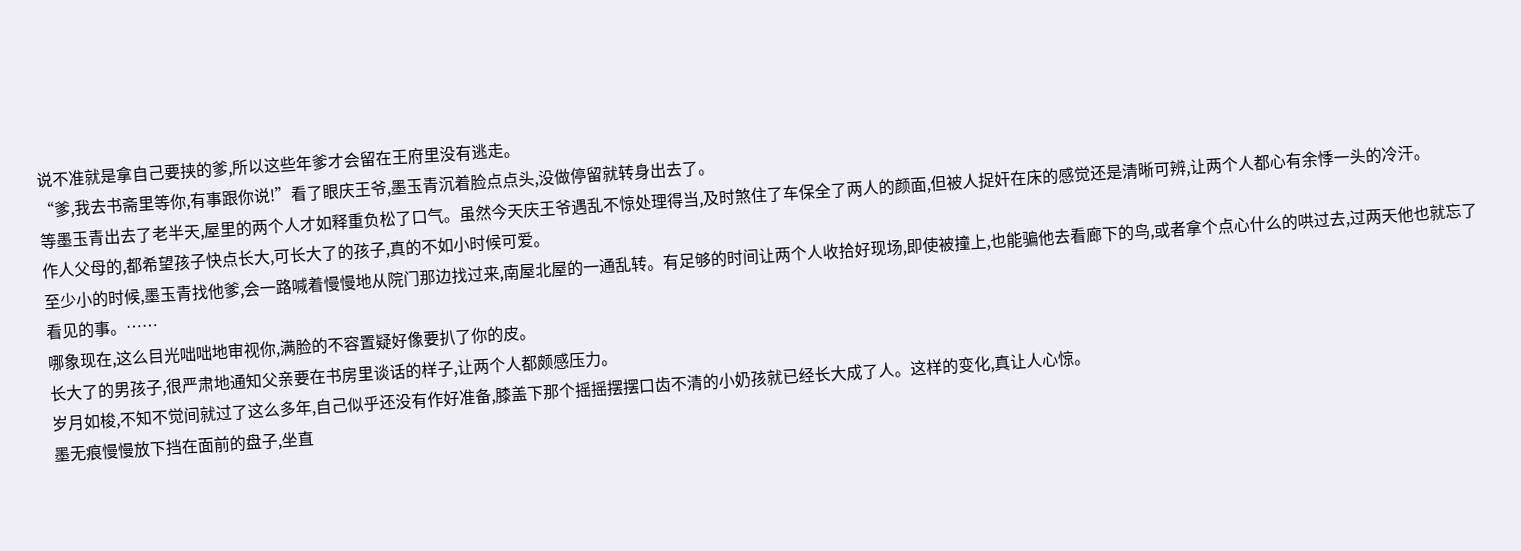说不准就是拿自己要挟的爹,所以这些年爹才会留在王府里没有逃走。
“爹,我去书斋里等你,有事跟你说!”看了眼庆王爷,墨玉青沉着脸点点头,没做停留就转身出去了。
等墨玉青出去了老半天,屋里的两个人才如释重负松了口气。虽然今天庆王爷遇乱不惊处理得当,及时煞住了车保全了两人的颜面,但被人捉奸在床的感觉还是清晰可辨,让两个人都心有余悸一头的冷汗。
作人父母的,都希望孩子快点长大,可长大了的孩子,真的不如小时候可爱。
至少小的时候,墨玉青找他爹,会一路喊着慢慢地从院门那边找过来,南屋北屋的一通乱转。有足够的时间让两个人收拾好现场,即使被撞上,也能骗他去看廊下的鸟,或者拿个点心什么的哄过去,过两天他也就忘了看见的事。……
哪象现在,这么目光咄咄地审视你,满脸的不容置疑好像要扒了你的皮。
长大了的男孩子,很严肃地通知父亲要在书房里谈话的样子,让两个人都颇感压力。
岁月如梭,不知不觉间就过了这么多年,自己似乎还没有作好准备,膝盖下那个摇摇摆摆口齿不清的小奶孩就已经长大成了人。这样的变化,真让人心惊。
墨无痕慢慢放下挡在面前的盘子,坐直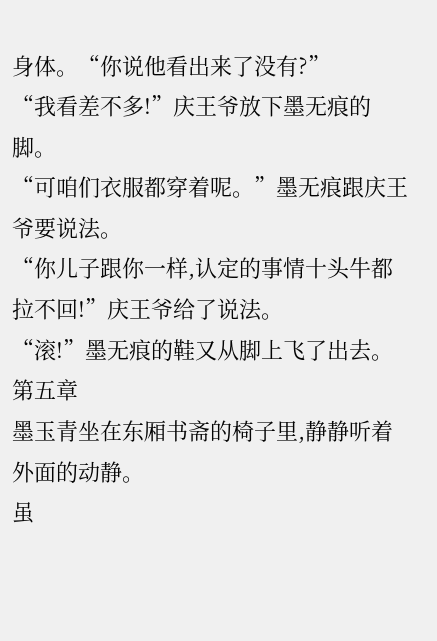身体。“你说他看出来了没有?”
“我看差不多!”庆王爷放下墨无痕的脚。
“可咱们衣服都穿着呢。”墨无痕跟庆王爷要说法。
“你儿子跟你一样,认定的事情十头牛都拉不回!”庆王爷给了说法。
“滚!”墨无痕的鞋又从脚上飞了出去。
第五章
墨玉青坐在东厢书斋的椅子里,静静听着外面的动静。
虽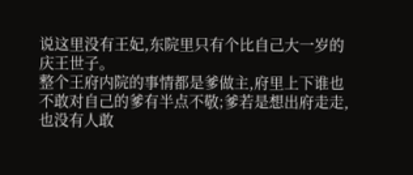说这里没有王妃,东院里只有个比自己大一岁的庆王世子。
整个王府内院的事情都是爹做主,府里上下谁也不敢对自己的爹有半点不敬;爹若是想出府走走,也没有人敢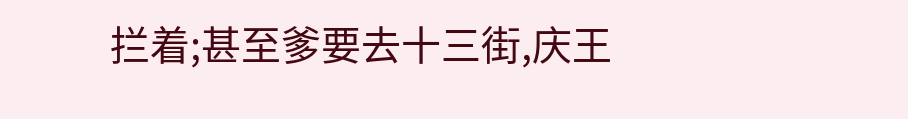拦着;甚至爹要去十三街,庆王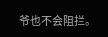爷也不会阻拦。